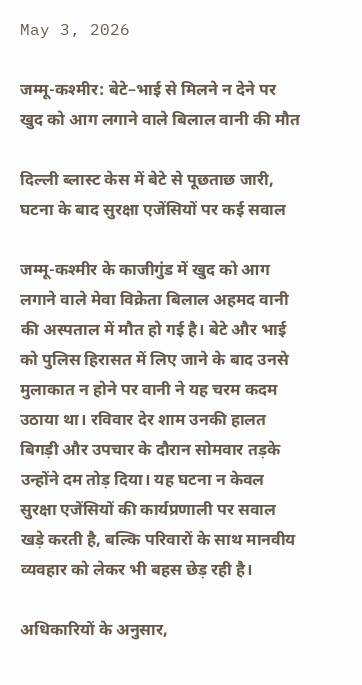May 3, 2026

जम्मू-कश्मीर: बेटे–भाई से मिलने न देने पर खुद को आग लगाने वाले बिलाल वानी की मौत

दिल्ली ब्लास्ट केस में बेटे से पूछताछ जारी, घटना के बाद सुरक्षा एजेंसियों पर कई सवाल

जम्मू-कश्मीर के काजीगुंड में खुद को आग लगाने वाले मेवा विक्रेता बिलाल अहमद वानी की अस्पताल में मौत हो गई है। बेटे और भाई को पुलिस हिरासत में लिए जाने के बाद उनसे मुलाकात न होने पर वानी ने यह चरम कदम उठाया था। रविवार देर शाम उनकी हालत बिगड़ी और उपचार के दौरान सोमवार तड़के उन्होंने दम तोड़ दिया। यह घटना न केवल सुरक्षा एजेंसियों की कार्यप्रणाली पर सवाल खड़े करती है, बल्कि परिवारों के साथ मानवीय व्यवहार को लेकर भी बहस छेड़ रही है।

अधिकारियों के अनुसार,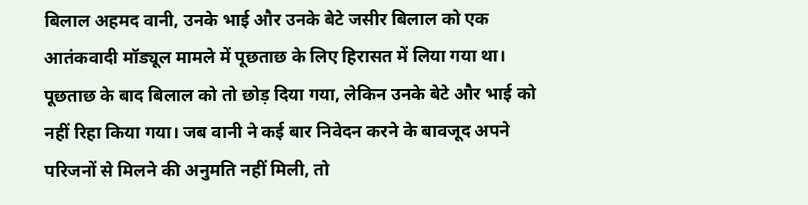बिलाल अहमद वानी, उनके भाई और उनके बेटे जसीर बिलाल को एक आतंकवादी मॉड्यूल मामले में पूछताछ के लिए हिरासत में लिया गया था। पूछताछ के बाद बिलाल को तो छोड़ दिया गया, लेकिन उनके बेटे और भाई को नहीं रिहा किया गया। जब वानी ने कई बार निवेदन करने के बावजूद अपने परिजनों से मिलने की अनुमति नहीं मिली, तो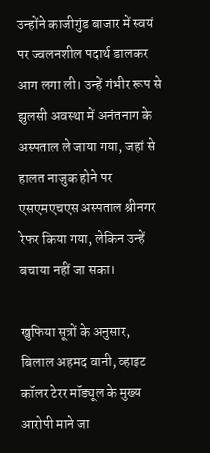उन्होंने काजीगुंड बाजार में स्वयं पर ज्वलनशील पदार्थ डालकर आग लगा ली। उन्हें गंभीर रूप से झुलसी अवस्था में अनंतनाग के अस्पताल ले जाया गया, जहां से हालत नाजुक होने पर एसएमएचएस अस्पताल श्रीनगर रेफर किया गया, लेकिन उन्हें बचाया नहीं जा सका।

खुफिया सूत्रों के अनुसार, बिलाल अहमद वानी, व्हाइट कॉलर टेरर मॉड्यूल के मुख्य आरोपी माने जा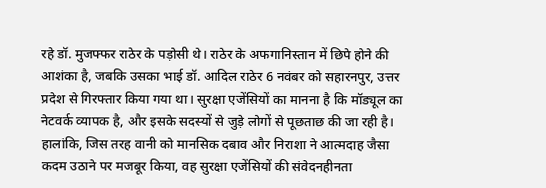रहे डॉ. मुजफ्फर राठेर के पड़ोसी थे। राठेर के अफगानिस्तान में छिपे होने की आशंका है, जबकि उसका भाई डॉ. आदिल राठेर 6 नवंबर को सहारनपुर, उत्तर प्रदेश से गिरफ्तार किया गया था। सुरक्षा एजेंसियों का मानना है कि मॉड्यूल का नेटवर्क व्यापक है, और इसके सदस्यों से जुड़े लोगों से पूछताछ की जा रही है। हालांकि, जिस तरह वानी को मानसिक दबाव और निराशा ने आत्मदाह जैसा कदम उठाने पर मजबूर किया, वह सुरक्षा एजेंसियों की संवेदनहीनता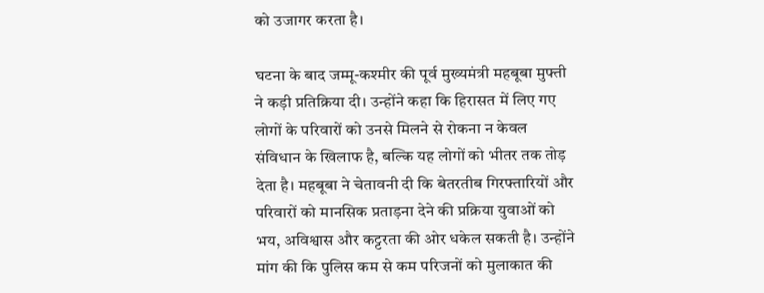को उजागर करता है।

घटना के बाद जम्मू-कश्मीर की पूर्व मुख्यमंत्री महबूबा मुफ्ती ने कड़ी प्रतिक्रिया दी। उन्होंने कहा कि हिरासत में लिए गए लोगों के परिवारों को उनसे मिलने से रोकना न केवल संविधान के खिलाफ है, बल्कि यह लोगों को भीतर तक तोड़ देता है। महबूबा ने चेतावनी दी कि बेतरतीब गिरफ्तारियों और परिवारों को मानसिक प्रताड़ना देने की प्रक्रिया युवाओं को भय, अविश्वास और कट्टरता की ओर धकेल सकती है। उन्होंने मांग की कि पुलिस कम से कम परिजनों को मुलाकात की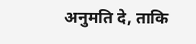अनुमति दे, ताकि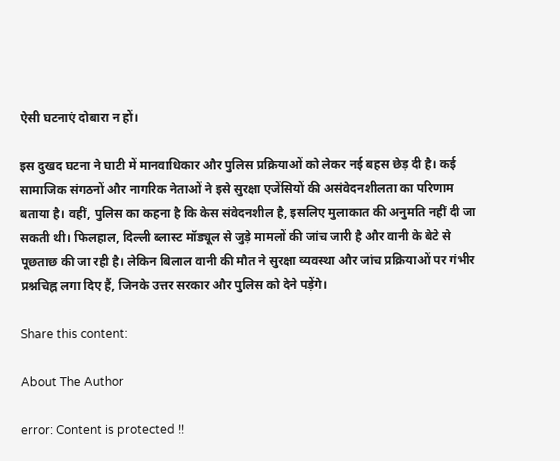ऐसी घटनाएं दोबारा न हों।

इस दुखद घटना ने घाटी में मानवाधिकार और पुलिस प्रक्रियाओं को लेकर नई बहस छेड़ दी है। कई सामाजिक संगठनों और नागरिक नेताओं ने इसे सुरक्षा एजेंसियों की असंवेदनशीलता का परिणाम बताया है। वहीं, पुलिस का कहना है कि केस संवेदनशील है, इसलिए मुलाकात की अनुमति नहीं दी जा सकती थी। फिलहाल, दिल्ली ब्लास्ट मॉड्यूल से जुड़े मामलों की जांच जारी है और वानी के बेटे से पूछताछ की जा रही है। लेकिन बिलाल वानी की मौत ने सुरक्षा व्यवस्था और जांच प्रक्रियाओं पर गंभीर प्रश्नचिह्न लगा दिए हैं, जिनके उत्तर सरकार और पुलिस को देने पड़ेंगे।

Share this content:

About The Author

error: Content is protected !!